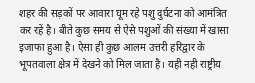शहर की सड़कों पर आवारा घूम रहे पशु दुर्घटना को आमंत्रित कर रहें है। बीते कुछ समय से ऐसे पशुओं की संख्या में खासा इजाफा हुआ है। ऐसा ही कुछ आलम उत्तरी हरिद्वार के भूपतवाला क्षेत्र में देखने को मिल जाता है। यही नही राष्ट्रीय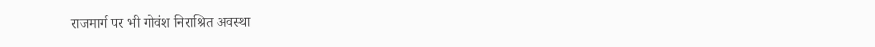राजमार्ग पर भी गोवंश निराश्रित अवस्था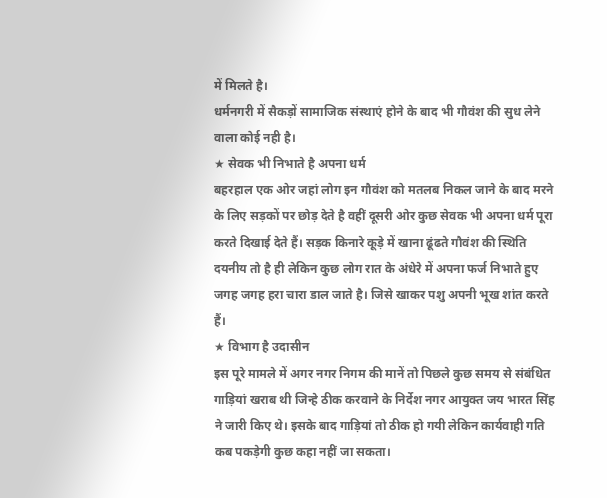में मिलते है।
धर्मनगरी में सैकड़ों सामाजिक संस्थाएं होने के बाद भी गौवंश की सुध लेने वाला कोई नही है।
★ सेवक भी निभाते है अपना धर्म
बहरहाल एक ओर जहां लोग इन गौवंश को मतलब निकल जाने के बाद मरने के लिए सड़कों पर छोड़ देते है वहीं दूसरी ओर कुछ सेवक भी अपना धर्म पूरा करते दिखाई देते हैं। सड़क किनारे कूड़े में खाना ढूंढते गौवंश की स्थिति दयनीय तो है ही लेकिन कुछ लोग रात के अंधेरे में अपना फर्ज निभाते हुए जगह जगह हरा चारा डाल जाते है। जिसे खाकर पशु अपनी भूख शांत करते हैं।
★ विभाग है उदासीन
इस पूरे मामले में अगर नगर निगम की मानें तो पिछले कुछ समय से संबंधित गाड़ियां खराब थी जिन्हे ठीक करवाने के निर्देश नगर आयुक्त जय भारत सिंह ने जारी किए थे। इसके बाद गाड़ियां तो ठीक हो गयी लेकिन कार्यवाही गति कब पकड़ेगी कुछ कहा नहीं जा सकता।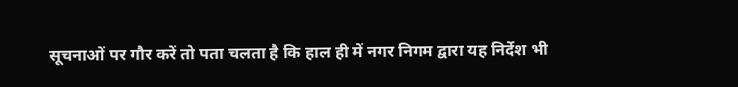सूचनाओं पर गौर करें तो पता चलता है कि हाल ही में नगर निगम द्वारा यह निर्देश भी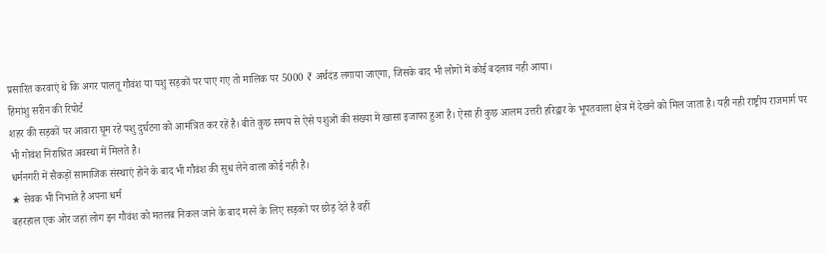प्रसारित करवाएं थे कि अगर पालतू गौवंश या पशु सड़कों पर पाए गए तो मालिक पर 5000 ₹ अर्थदंड लगाया जाएगा, जिसके बाद भी लोगों में कोई बदलाव नही आया।
हिमांशु सरीन की रिपोर्ट
शहर की सड़कों पर आवारा घूम रहे पशु दुर्घटना को आमंत्रित कर रहें है। बीते कुछ समय से ऐसे पशुओं की संख्या में खासा इजाफा हुआ है। ऐसा ही कुछ आलम उत्तरी हरिद्वार के भूपतवाला क्षेत्र में देखने को मिल जाता है। यही नही राष्ट्रीय राजमार्ग पर भी गोवंश निराश्रित अवस्था में मिलते है।
धर्मनगरी में सैकड़ों सामाजिक संस्थाएं होने के बाद भी गौवंश की सुध लेने वाला कोई नही है।
★ सेवक भी निभाते है अपना धर्म
बहरहाल एक ओर जहां लोग इन गौवंश को मतलब निकल जाने के बाद मरने के लिए सड़कों पर छोड़ देते है वहीं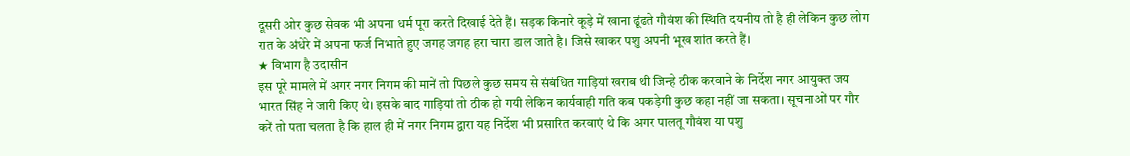दूसरी ओर कुछ सेवक भी अपना धर्म पूरा करते दिखाई देते हैं। सड़क किनारे कूड़े में खाना ढूंढते गौवंश की स्थिति दयनीय तो है ही लेकिन कुछ लोग रात के अंधेरे में अपना फर्ज निभाते हुए जगह जगह हरा चारा डाल जाते है। जिसे खाकर पशु अपनी भूख शांत करते हैं।
★ विभाग है उदासीन
इस पूरे मामले में अगर नगर निगम की मानें तो पिछले कुछ समय से संबंधित गाड़ियां खराब थी जिन्हे ठीक करवाने के निर्देश नगर आयुक्त जय भारत सिंह ने जारी किए थे। इसके बाद गाड़ियां तो ठीक हो गयी लेकिन कार्यवाही गति कब पकड़ेगी कुछ कहा नहीं जा सकता। सूचनाओं पर गौर करें तो पता चलता है कि हाल ही में नगर निगम द्वारा यह निर्देश भी प्रसारित करवाएं थे कि अगर पालतू गौवंश या पशु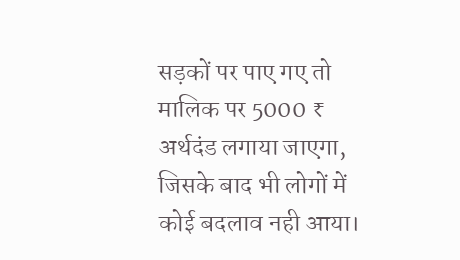सड़कों पर पाए गए तो मालिक पर 5000 ₹ अर्थदंड लगाया जाएगा, जिसके बाद भी लोगों में कोई बदलाव नही आया।